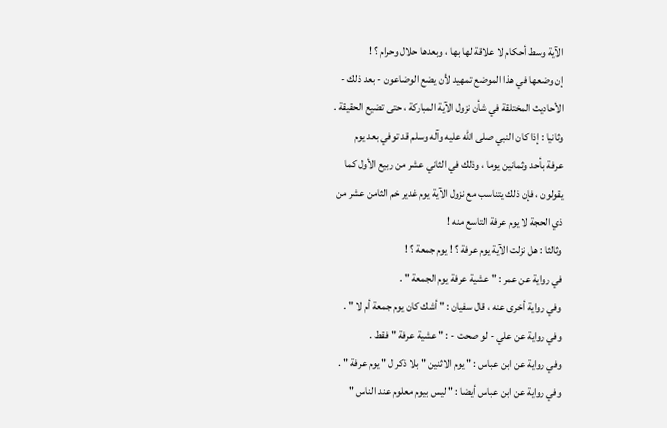الآية وسط أحكام لا علاقة لها بها ، وبعدها حلال وحرام ؟ !
إن وضعها في هذا الموضع تمهيد لأن يضع الوضاعون - بعد ذلك -
الأحاديث المختلقة في شأن نزول الآية المباركة ، حتى تضيع الحقيقة .
وثانيا : إذا كان النبي صلى الله عليه وآله وسلم قد توفي بعد يوم
عرفة بأحد وثمانين يوما ، وذلك في الثاني عشر من ربيع الأول كما
يقولون ، فإن ذلك يتناسب مع نزول الآية يوم غدير خم الثامن عشر من
ذي الحجة لا يوم عرفة التاسع منه !
وثالثا : هل نزلت الآية يوم عرفة ؟ ! يوم جمعة ؟ !
في رواية عن عمر : " عشية عرفة يوم الجمعة " .
وفي رواية أخرى عنه ، قال سفيان : " أشك كان يوم جمعة أم لا " .
وفي رواية عن علي - لو صحت - : " عشية عرفة " فقط .
وفي رواية عن ابن عباس : " يوم الاثنين " بلا ذكر ل " يوم عرفة " .
وفي رواية عن ابن عباس أيضا : " ليس بيوم معلوم عند الناس "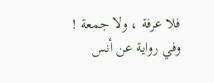فلا عرفة ، ولا جمعة !
وفي رواية عن أنس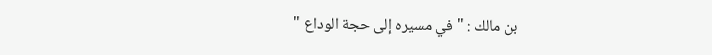بن مالك : " في مسيره إلى حجة الوداع "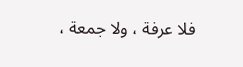فلا عرفة ، ولا جمعة ،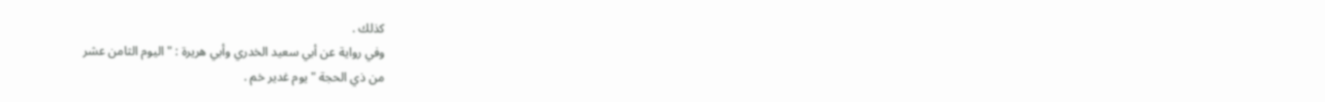كذلك .
وفي رواية عن أبي سعيد الخدري وأبي هريرة : " اليوم الثامن عشر
من ذي الحجة " يوم غدير خم .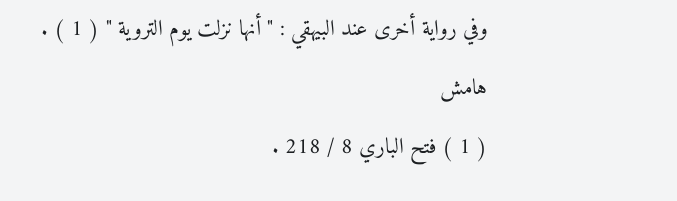وفي رواية أخرى عند البيهقي : " أنها نزلت يوم التروية " ( 1 ) .
هامش
( 1 ) فتح الباري 8 / 218 .